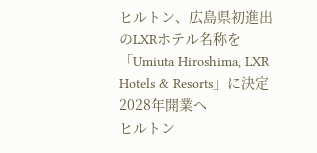ヒルトン、広島県初進出のLXRホテル名称を「Umiuta Hiroshima, LXR Hotels & Resorts」に決定 2028年開業へ
ヒルトン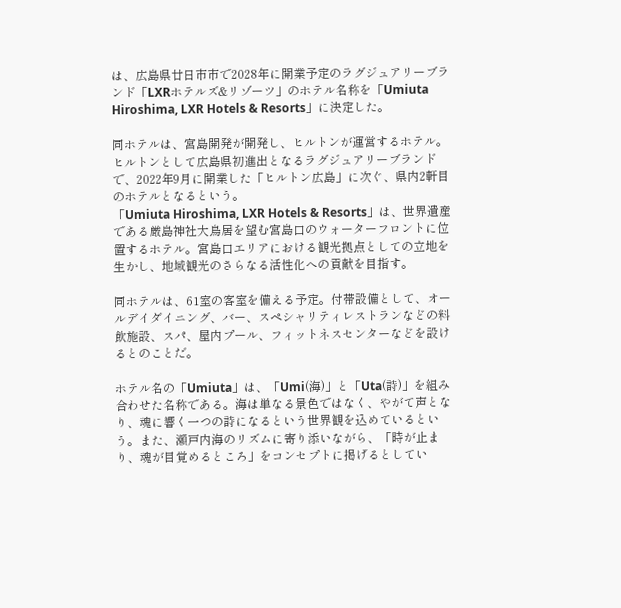は、広島県廿日市市で2028年に開業予定のラグジュアリーブランド「LXRホテルズ&リゾーツ」のホテル名称を「Umiuta Hiroshima, LXR Hotels & Resorts」に決定した。

同ホテルは、宮島開発が開発し、ヒルトンが運営するホテル。ヒルトンとして広島県初進出となるラグジュアリーブランドで、2022年9月に開業した「ヒルトン広島」に次ぐ、県内2軒目のホテルとなるという。
「Umiuta Hiroshima, LXR Hotels & Resorts」は、世界遺産である厳島神社大鳥居を望む宮島口のウォーターフロントに位置するホテル。宮島口エリアにおける観光拠点としての立地を生かし、地域観光のさらなる活性化への貢献を目指す。

同ホテルは、61室の客室を備える予定。付帯設備として、オールデイダイニング、バー、スペシャリティレストランなどの料飲施設、スパ、屋内プール、フィットネスセンターなどを設けるとのことだ。

ホテル名の「Umiuta」は、「Umi(海)」と「Uta(詩)」を組み合わせた名称である。海は単なる景色ではなく、やがて声となり、魂に響く一つの詩になるという世界観を込めているという。また、瀬戸内海のリズムに寄り添いながら、「時が止まり、魂が目覚めるところ」をコンセプトに掲げるとしてい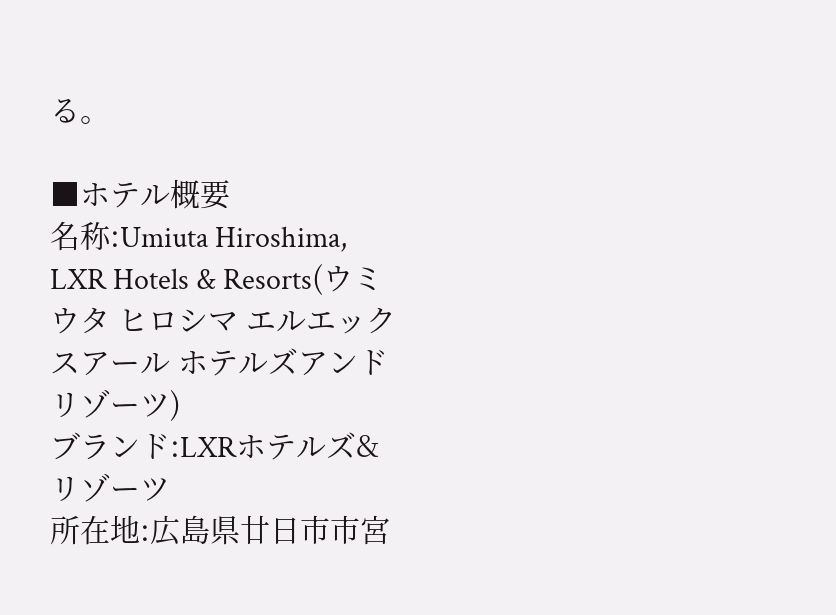る。

■ホテル概要
名称:Umiuta Hiroshima, LXR Hotels & Resorts(ウミウタ ヒロシマ エルエックスアール ホテルズアンドリゾーツ)
ブランド:LXRホテルズ&リゾーツ
所在地:広島県廿日市市宮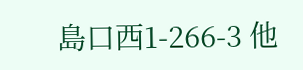島口西1-266-3 他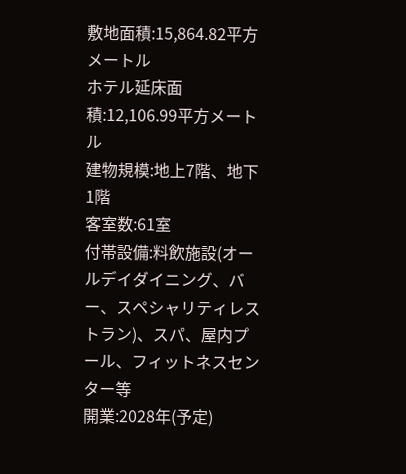敷地面積:15,864.82平方メートル
ホテル延床面積:12,106.99平方メートル
建物規模:地上7階、地下1階
客室数:61室
付帯設備:料飲施設(オールデイダイニング、バー、スペシャリティレストラン)、スパ、屋内プール、フィットネスセンター等
開業:2028年(予定)